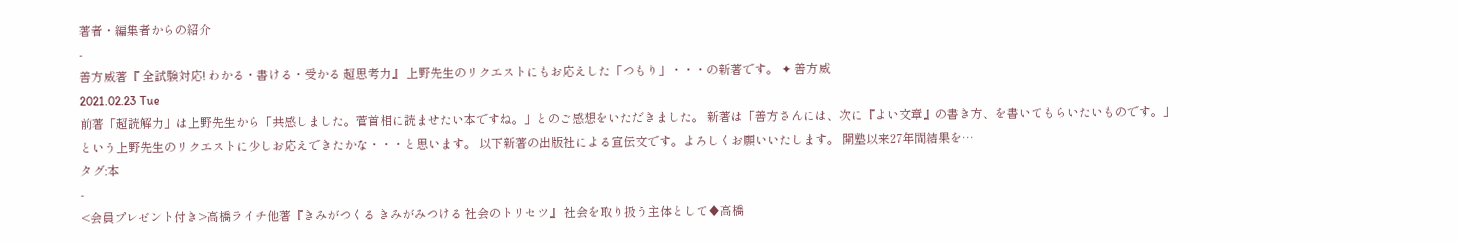著者・編集者からの紹介
-
善方威著『 全試験対応! わかる・書ける・受かる 超思考力』 上野先生のリクエストにもお応えした「つもり」・・・の新著です。 ✦ 善方威
2021.02.23 Tue
前著「超読解力」は上野先生から「共感しました。菅首相に読ませたい本ですね。」とのご感想をいただきました。 新著は「善方さんには、次に『よい文章』の書き方、を書いてもらいたいものです。」という上野先生のリクエストに少しお応えできたかな・・・と思います。 以下新著の出版社による宣伝文です。よろしくお願いいたします。 開塾以来27年間結果を…
タグ:本
-
<会員プレゼント付き>高橋ライチ他著『きみがつくる きみがみつける 社会のトリセツ』 社会を取り扱う主体として♦高橋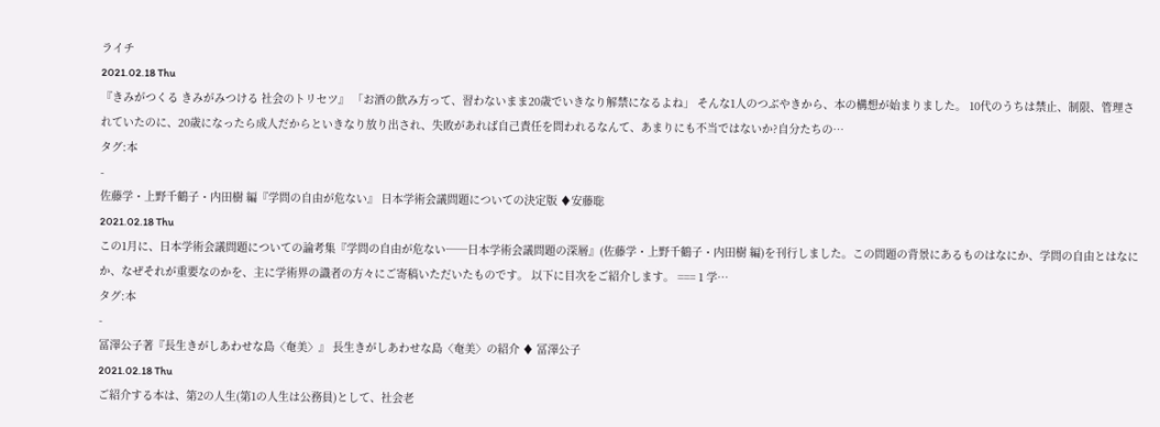ライチ
2021.02.18 Thu
『きみがつくる きみがみつける 社会のトリセツ』 「お酒の飲み方って、習わないまま20歳でいきなり解禁になるよね」 そんな1人のつぶやきから、本の構想が始まりました。 10代のうちは禁止、制限、管理されていたのに、20歳になったら成人だからといきなり放り出され、失敗があれば自己責任を問われるなんて、あまりにも不当ではないか?自分たちの…
タグ:本
-
佐藤学・上野千鶴子・内田樹 編『学問の自由が危ない』 日本学術会議問題についての決定版 ♦安藤聡
2021.02.18 Thu
この1月に、日本学術会議問題についての論考集『学問の自由が危ない──日本学術会議問題の深層』(佐藤学・上野千鶴子・内田樹 編)を刊行しました。この問題の背景にあるものはなにか、学問の自由とはなにか、なぜそれが重要なのかを、主に学術界の識者の方々にご寄稿いただいたものです。 以下に目次をご紹介します。 === 1 学…
タグ:本
-
冨澤公子著『長生きがしあわせな島〈奄美〉』 長生きがしあわせな島〈奄美〉の紹介 ♦ 冨澤公子
2021.02.18 Thu
ご紹介する本は、第2の人生(第1の人生は公務員)として、社会老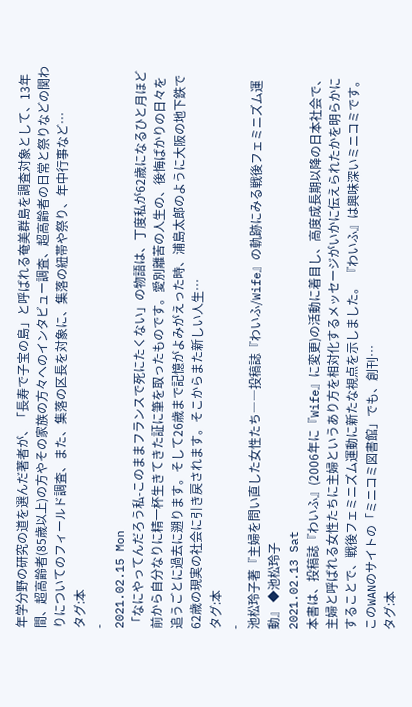年学分野の研究の道を選んだ著者が、「長寿で子宝の島」と呼ばれる奄美群島を調査対象として、13年間、超高齢者(85歳以上)の方やその家族の方々へのインタビュー調査、超高齢者の日常と祭りなどの関わりについてのフィールド調査、また、集落の区長を対象に、集落の紐帯や祭り、年中行事など…
タグ:本
-
2021.02.15 Mon
「なにやってんだろう私-このままフランスで死にたくない」の物語は、丁度私が62歳になるひと月ほど前から自分なりに精一杯生きてきた証に筆を取ったものです。愛別離苦の人生の、後悔ばかりの日々を追うごとに過去に遡ります。そして26歳まで記憶がよみがえった時、浦島太郎のように大阪の地下鉄で62歳の現実の社会に引き戻されます。そこからまた新しい人生…
タグ:本
-
池松玲子著『主婦を問い直した女性たち――投稿誌『わいふ/Wife』の軌跡にみる戦後フェミニズム運動』 ◆池松玲子
2021.02.13 Sat
本書は、投稿誌『わいふ』(2006年に『Wife』に変更)の活動に着目し、高度成長期以降の日本社会で、主婦と呼ばれる女性たちに主婦というあり方を相対化するメッセージがいかに伝えられたかを明らかにすることで、戦後フェミニズム運動に新たな視点を示しました。 『わいふ』は興味深いミニコミです。このWANのサイトの「ミニコミ図書館」でも、創刊…
タグ:本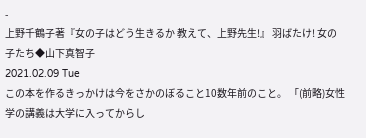-
上野千鶴子著『女の子はどう生きるか 教えて、上野先生!』 羽ばたけ! 女の子たち◆山下真智子
2021.02.09 Tue
この本を作るきっかけは今をさかのぼること10数年前のこと。 「(前略)女性学の講義は大学に入ってからし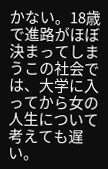かない。18歳で進路がほぼ決まってしまうこの社会では、大学に入ってから女の人生について考えても遅い。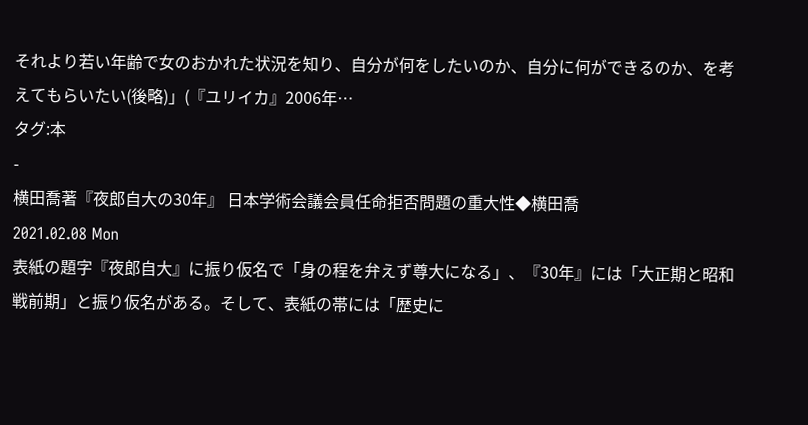それより若い年齢で女のおかれた状況を知り、自分が何をしたいのか、自分に何ができるのか、を考えてもらいたい(後略)」(『ユリイカ』2006年…
タグ:本
-
横田喬著『夜郎自大の30年』 日本学術会議会員任命拒否問題の重大性◆横田喬
2021.02.08 Mon
表紙の題字『夜郎自大』に振り仮名で「身の程を弁えず尊大になる」、『30年』には「大正期と昭和戦前期」と振り仮名がある。そして、表紙の帯には「歴史に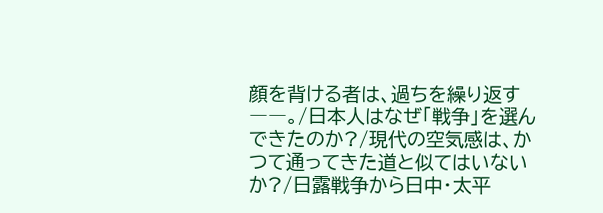顔を背ける者は、過ちを繰り返す――。/日本人はなぜ「戦争」を選んできたのか?/現代の空気感は、かつて通ってきた道と似てはいないか?/日露戦争から日中・太平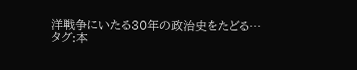洋戦争にいたる30年の政治史をたどる…
タグ:本